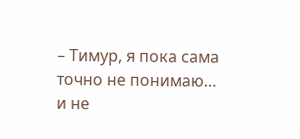– Тимур, я пока сама точно не понимаю… и не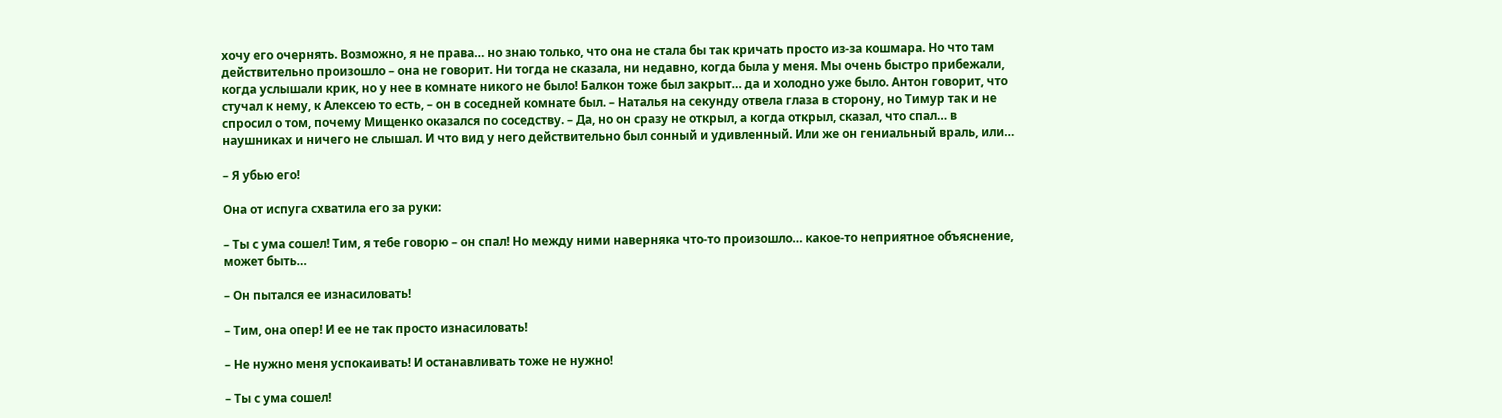хочу его очернять. Возможно, я не права… но знаю только, что она не стала бы так кричать просто из-за кошмара. Но что там действительно произошло – она не говорит. Ни тогда не сказала, ни недавно, когда была у меня. Мы очень быстро прибежали, когда услышали крик, но у нее в комнате никого не было! Балкон тоже был закрыт… да и холодно уже было. Антон говорит, что стучал к нему, к Алексею то есть, – он в соседней комнате был. – Наталья на секунду отвела глаза в сторону, но Тимур так и не спросил о том, почему Мищенко оказался по соседству. – Да, но он сразу не открыл, а когда открыл, сказал, что спал… в наушниках и ничего не слышал. И что вид у него действительно был сонный и удивленный. Или же он гениальный враль, или…

– Я убью его!

Она от испуга схватила его за руки:

– Ты с ума сошел! Тим, я тебе говорю – он спал! Но между ними наверняка что-то произошло… какое-то неприятное объяснение, может быть…

– Он пытался ее изнасиловать!

– Тим, она опер! И ее не так просто изнасиловать!

– Не нужно меня успокаивать! И останавливать тоже не нужно!

– Ты с ума сошел!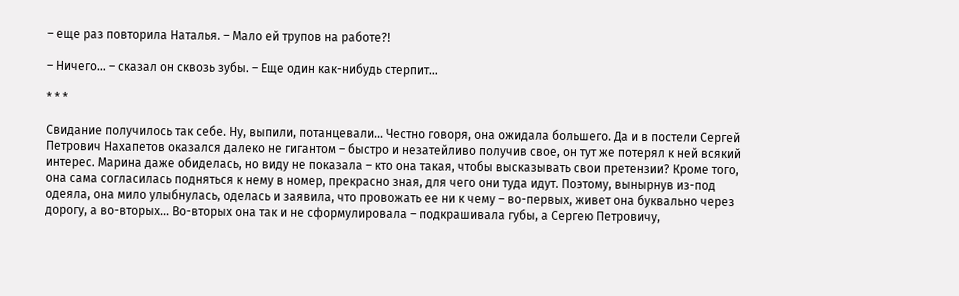– еще раз повторила Наталья. – Мало ей трупов на работе?!

– Ничего… – сказал он сквозь зубы. – Еще один как-нибудь стерпит…

* * *

Свидание получилось так себе. Ну, выпили, потанцевали… Честно говоря, она ожидала большего. Да и в постели Сергей Петрович Нахапетов оказался далеко не гигантом – быстро и незатейливо получив свое, он тут же потерял к ней всякий интерес. Марина даже обиделась, но виду не показала – кто она такая, чтобы высказывать свои претензии? Кроме того, она сама согласилась подняться к нему в номер, прекрасно зная, для чего они туда идут. Поэтому, вынырнув из-под одеяла, она мило улыбнулась, оделась и заявила, что провожать ее ни к чему – во-первых, живет она буквально через дорогу, а во-вторых… Во-вторых она так и не сформулировала – подкрашивала губы, а Сергею Петровичу,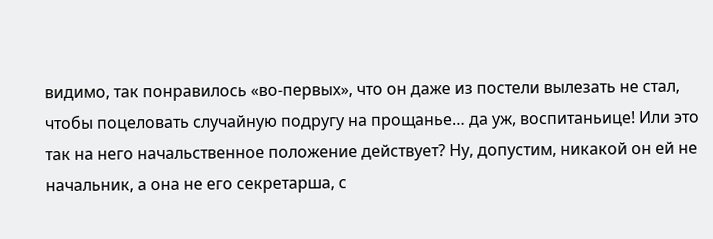видимо, так понравилось «во-первых», что он даже из постели вылезать не стал, чтобы поцеловать случайную подругу на прощанье… да уж, воспитаньице! Или это так на него начальственное положение действует? Ну, допустим, никакой он ей не начальник, а она не его секретарша, с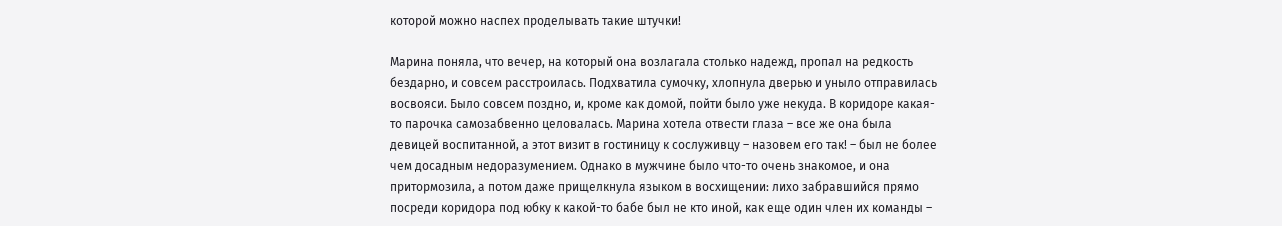которой можно наспех проделывать такие штучки!

Марина поняла, что вечер, на который она возлагала столько надежд, пропал на редкость бездарно, и совсем расстроилась. Подхватила сумочку, хлопнула дверью и уныло отправилась восвояси. Было совсем поздно, и, кроме как домой, пойти было уже некуда. В коридоре какая-то парочка самозабвенно целовалась. Марина хотела отвести глаза – все же она была девицей воспитанной, а этот визит в гостиницу к сослуживцу – назовем его так! – был не более чем досадным недоразумением. Однако в мужчине было что-то очень знакомое, и она притормозила, а потом даже прищелкнула языком в восхищении: лихо забравшийся прямо посреди коридора под юбку к какой-то бабе был не кто иной, как еще один член их команды –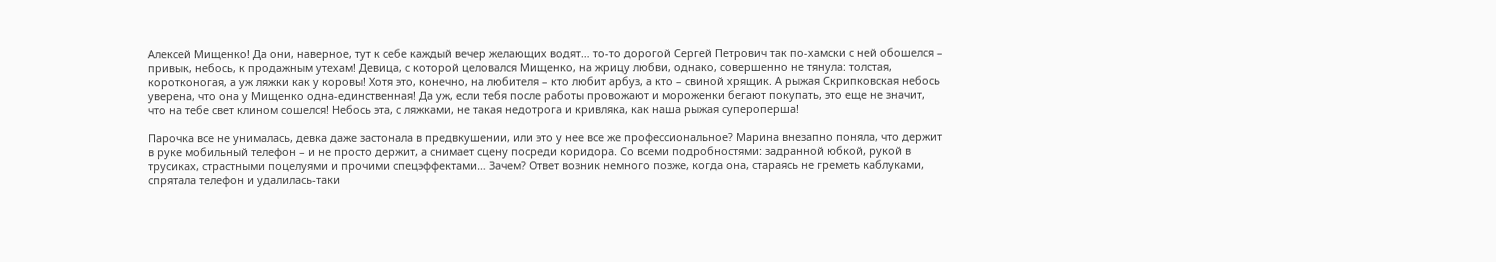Алексей Мищенко! Да они, наверное, тут к себе каждый вечер желающих водят… то-то дорогой Сергей Петрович так по-хамски с ней обошелся – привык, небось, к продажным утехам! Девица, с которой целовался Мищенко, на жрицу любви, однако, совершенно не тянула: толстая, коротконогая, а уж ляжки как у коровы! Хотя это, конечно, на любителя – кто любит арбуз, а кто – свиной хрящик. А рыжая Скрипковская небось уверена, что она у Мищенко одна-единственная! Да уж, если тебя после работы провожают и мороженки бегают покупать, это еще не значит, что на тебе свет клином сошелся! Небось эта, с ляжками, не такая недотрога и кривляка, как наша рыжая супероперша!

Парочка все не унималась, девка даже застонала в предвкушении, или это у нее все же профессиональное? Марина внезапно поняла, что держит в руке мобильный телефон – и не просто держит, а снимает сцену посреди коридора. Со всеми подробностями: задранной юбкой, рукой в трусиках, страстными поцелуями и прочими спецэффектами… Зачем? Ответ возник немного позже, когда она, стараясь не греметь каблуками, спрятала телефон и удалилась-таки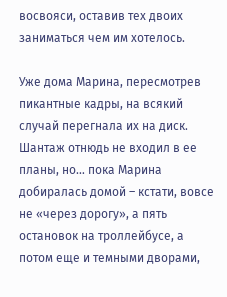восвояси, оставив тех двоих заниматься чем им хотелось.

Уже дома Марина, пересмотрев пикантные кадры, на всякий случай перегнала их на диск. Шантаж отнюдь не входил в ее планы, но… пока Марина добиралась домой – кстати, вовсе не «через дорогу», а пять остановок на троллейбусе, а потом еще и темными дворами,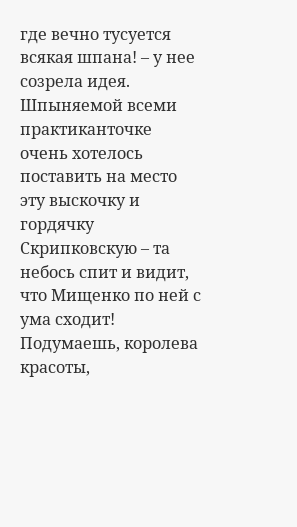где вечно тусуется всякая шпана! – у нее созрела идея. Шпыняемой всеми практиканточке очень хотелось поставить на место эту выскочку и гордячку Скрипковскую – та небось спит и видит, что Мищенко по ней с ума сходит! Подумаешь, королева красоты,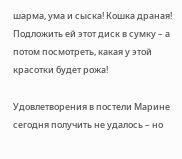шарма, ума и сыска! Кошка драная! Подложить ей этот диск в сумку – а потом посмотреть, какая у этой красотки будет рожа!

Удовлетворения в постели Марине сегодня получить не удалось – но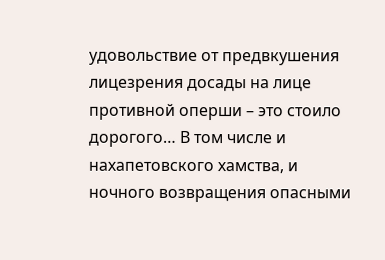удовольствие от предвкушения лицезрения досады на лице противной оперши – это стоило дорогого… В том числе и нахапетовского хамства, и ночного возвращения опасными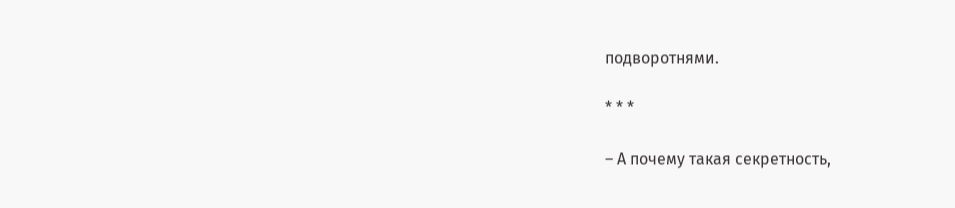подворотнями.

* * *

– А почему такая секретность,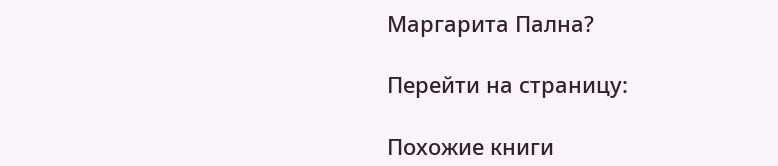Маргарита Пална?

Перейти на страницу:

Похожие книги